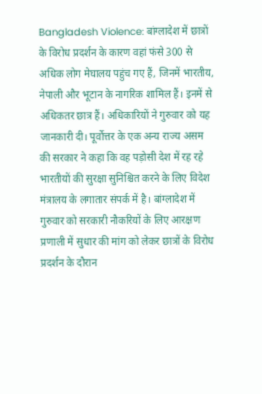Bangladesh Violence: बांग्लादेश में छात्रों के विरोध प्रदर्शन के कारण वहां फंसे 300 से अधिक लोग मेघालय पहुंच गए हैं, जिनमें भारतीय, नेपाली और भूटान के नागरिक शामिल हैं। इनमें से अधिकतर छात्र हैं। अधिकारियों ने गुरुवार को यह जानकारी दी। पूर्वोत्तर के एक अन्य राज्य असम की सरकार ने कहा कि वह पड़ोसी देश में रह रहे भारतीयों की सुरक्षा सुनिश्चित करने के लिए विदेश मंत्रालय के लगातार संपर्क में है। बांग्लादेश में गुरुवार को सरकारी नौकरियों के लिए आरक्षण प्रणाली में सुधार की मांग को लेकर छात्रों के विरोध प्रदर्शन के दौरान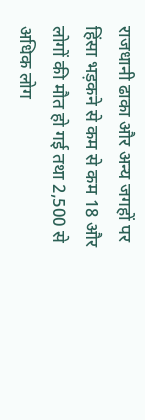राजधानी ढाका और अन्य जगहों पर हिंसा भड़कने से कम से कम 18 और लोगों की मौत हो गई तथा 2,500 से अधिक लोग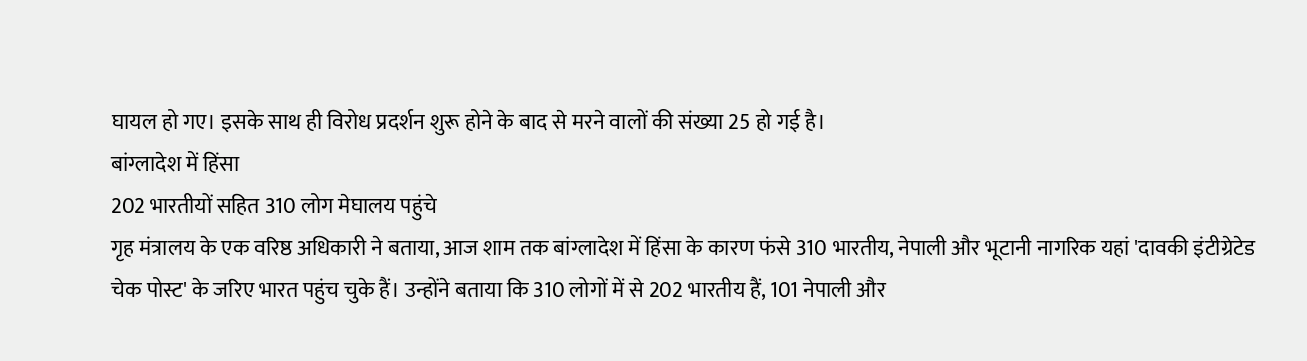घायल हो गए। इसके साथ ही विरोध प्रदर्शन शुरू होने के बाद से मरने वालों की संख्या 25 हो गई है।
बांग्लादेश में हिंसा
202 भारतीयों सहित 310 लोग मेघालय पहुंचे
गृह मंत्रालय के एक वरिष्ठ अधिकारी ने बताया, आज शाम तक बांग्लादेश में हिंसा के कारण फंसे 310 भारतीय, नेपाली और भूटानी नागरिक यहां 'दावकी इंटीग्रेटेड चेक पोस्ट' के जरिए भारत पहुंच चुके हैं। उन्होंने बताया कि 310 लोगों में से 202 भारतीय हैं, 101 नेपाली और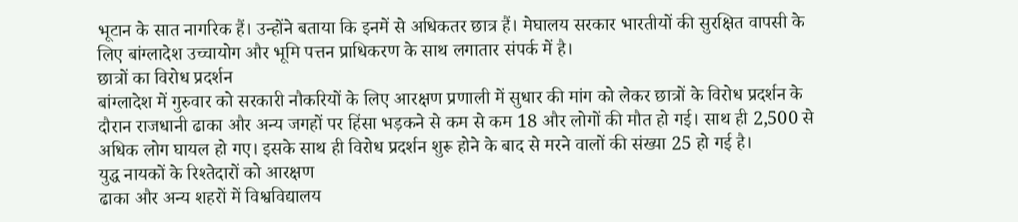भूटान के सात नागरिक हैं। उन्होंने बताया कि इनमें से अधिकतर छात्र हैं। मेघालय सरकार भारतीयों की सुरक्षित वापसी के लिए बांग्लादेश उच्चायोग और भूमि पत्तन प्राधिकरण के साथ लगातार संपर्क में है।
छात्रों का विरोध प्रदर्शन
बांग्लादेश में गुरुवार को सरकारी नौकरियों के लिए आरक्षण प्रणाली में सुधार की मांग को लेकर छात्रों के विरोध प्रदर्शन के दौरान राजधानी ढाका और अन्य जगहों पर हिंसा भड़कने से कम से कम 18 और लोगों की मौत हो गई। साथ ही 2,500 से अधिक लोग घायल हो गए। इसके साथ ही विरोध प्रदर्शन शुरू होने के बाद से मरने वालों की संख्या 25 हो गई है।
युद्ध नायकों के रिश्तेदारों को आरक्षण
ढाका और अन्य शहरों में विश्वविद्यालय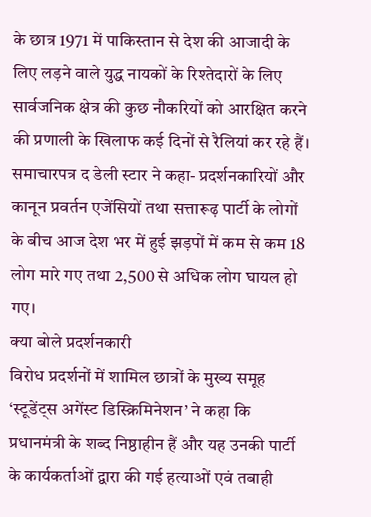के छात्र 1971 में पाकिस्तान से देश की आजादी के लिए लड़ने वाले युद्ध नायकों के रिश्तेदारों के लिए सार्वजनिक क्षेत्र की कुछ नौकरियों को आरक्षित करने की प्रणाली के खिलाफ कई दिनों से रैलियां कर रहे हैं। समाचारपत्र द डेली स्टार ने कहा- प्रदर्शनकारियों और कानून प्रवर्तन एजेंसियों तथा सत्तारूढ़ पार्टी के लोगों के बीच आज देश भर में हुई झड़पों में कम से कम 18 लोग मारे गए तथा 2,500 से अधिक लोग घायल हो गए।
क्या बोले प्रदर्शनकारी
विरोध प्रदर्शनों में शामिल छात्रों के मुख्य समूह ‘स्टूडेंट्स अगेंस्ट डिस्क्रिमिनेशन’ ने कहा कि प्रधानमंत्री के शब्द निष्ठाहीन हैं और यह उनकी पार्टी के कार्यकर्ताओं द्वारा की गई हत्याओं एवं तबाही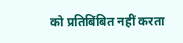को प्रतिबिंबित नहीं करता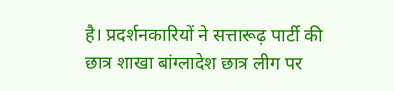है। प्रदर्शनकारियों ने सत्तारूढ़ पार्टी की छात्र शाखा बांग्लादेश छात्र लीग पर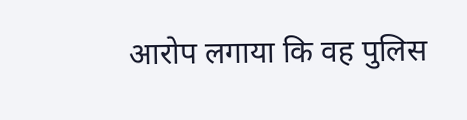आरोप लगाया कि वह पुलिस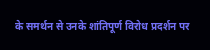के समर्थन से उनके शांतिपूर्ण विरोध प्रदर्शन पर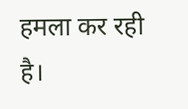हमला कर रही है।